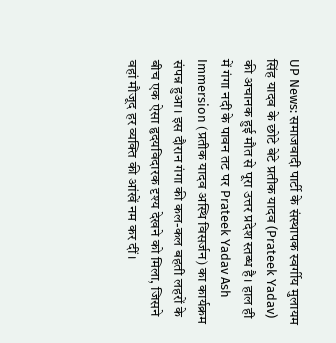UP News: समाजवादी पार्टी के संस्थापक स्वर्गीय मुलायम सिंह यादव के छोटे बेटे प्रतीक यादव (Prateek Yadav) की अचानक हुई मौत से पूरा उत्तर प्रदेश स्तब्ध है। हाल ही में गंगा नदी के पावन तट पर Prateek Yadav Ash Immersion (प्रतीक यादव अस्थि विसर्जन) का कार्यक्रम संपन्न हुआ। इस दौरान गंगा की कल-कल बहती लहरों के बीच एक ऐसा हृदयविदारक दृश्य देखने को मिला, जिसने वहां मौजूद हर व्यक्ति की आंखें नम कर दीं।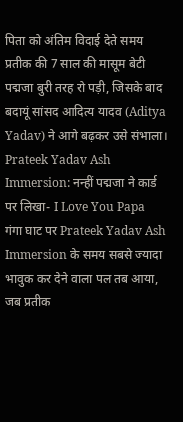पिता को अंतिम विदाई देते समय प्रतीक की 7 साल की मासूम बेटी पद्मजा बुरी तरह रो पड़ी, जिसके बाद बदायूं सांसद आदित्य यादव (Aditya Yadav) ने आगे बढ़कर उसे संभाला।
Prateek Yadav Ash Immersion: नन्हीं पद्मजा ने कार्ड पर लिखा- I Love You Papa
गंगा घाट पर Prateek Yadav Ash Immersion के समय सबसे ज्यादा भावुक कर देने वाला पल तब आया, जब प्रतीक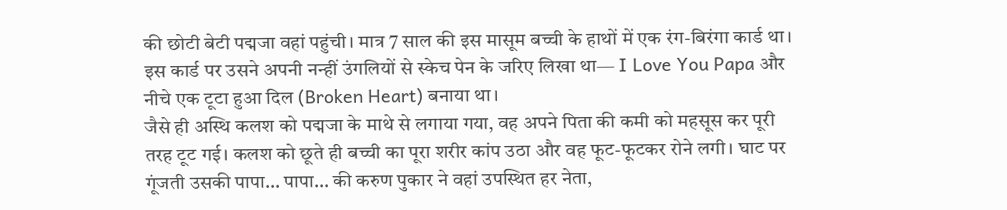की छोटी बेटी पद्मजा वहां पहुंची। मात्र 7 साल की इस मासूम बच्ची के हाथों में एक रंग-बिरंगा कार्ड था। इस कार्ड पर उसने अपनी नन्हीं उंगलियों से स्केच पेन के जरिए लिखा था— I Love You Papa और नीचे एक टूटा हुआ दिल (Broken Heart) बनाया था।
जैसे ही अस्थि कलश को पद्मजा के माथे से लगाया गया, वह अपने पिता की कमी को महसूस कर पूरी तरह टूट गई। कलश को छूते ही बच्ची का पूरा शरीर कांप उठा और वह फूट-फूटकर रोने लगी। घाट पर गूंजती उसकी पापा… पापा… की करुण पुकार ने वहां उपस्थित हर नेता,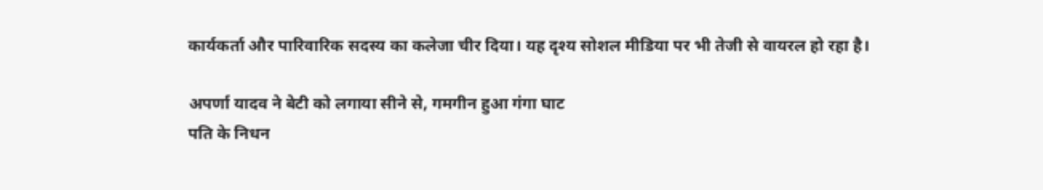कार्यकर्ता और पारिवारिक सदस्य का कलेजा चीर दिया। यह दृश्य सोशल मीडिया पर भी तेजी से वायरल हो रहा है।

अपर्णा यादव ने बेटी को लगाया सीने से, गमगीन हुआ गंगा घाट
पति के निधन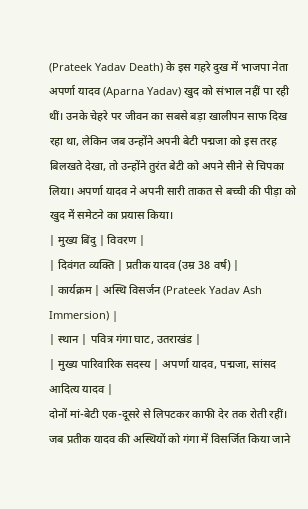(Prateek Yadav Death) के इस गहरे दुख में भाजपा नेता अपर्णा यादव (Aparna Yadav) खुद को संभाल नहीं पा रही थीं। उनके चेहरे पर जीवन का सबसे बड़ा खालीपन साफ दिख रहा था, लेकिन जब उन्होंने अपनी बेटी पद्मजा को इस तरह बिलखते देखा, तो उन्होंने तुरंत बेटी को अपने सीने से चिपका लिया। अपर्णा यादव ने अपनी सारी ताकत से बच्ची की पीड़ा को खुद में समेटने का प्रयास किया।
| मुख्य बिंदु | विवरण |
| दिवंगत व्यक्ति | प्रतीक यादव (उम्र 38 वर्ष) |
| कार्यक्रम | अस्थि विसर्जन (Prateek Yadav Ash Immersion) |
| स्थान | पवित्र गंगा घाट, उतराखंड |
| मुख्य पारिवारिक सदस्य | अपर्णा यादव, पद्मजा, सांसद आदित्य यादव |
दोनों मां-बेटी एक-दूसरे से लिपटकर काफी देर तक रोती रहीं। जब प्रतीक यादव की अस्थियों को गंगा में विसर्जित किया जाने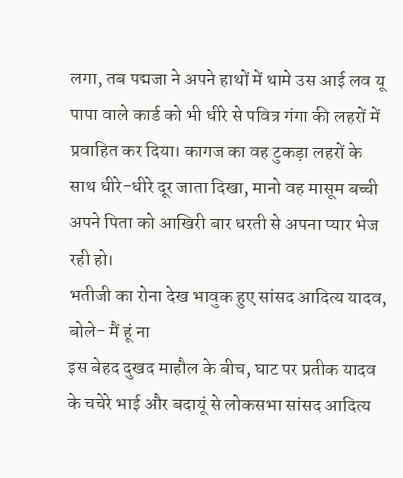लगा, तब पद्मजा ने अपने हाथों में थामे उस आई लव यू पापा वाले कार्ड को भी धीरे से पवित्र गंगा की लहरों में प्रवाहित कर दिया। कागज का वह टुकड़ा लहरों के साथ धीरे-धीरे दूर जाता दिखा, मानो वह मासूम बच्ची अपने पिता को आखिरी बार धरती से अपना प्यार भेज रही हो।
भतीजी का रोना देख भावुक हुए सांसद आदित्य यादव, बोले- मैं हूं ना
इस बेहद दुखद माहौल के बीच, घाट पर प्रतीक यादव के चचेरे भाई और बदायूं से लोकसभा सांसद आदित्य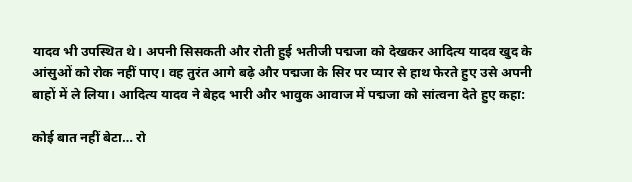यादव भी उपस्थित थे। अपनी सिसकती और रोती हुई भतीजी पद्मजा को देखकर आदित्य यादव खुद के आंसुओं को रोक नहीं पाए। वह तुरंत आगे बढ़े और पद्मजा के सिर पर प्यार से हाथ फेरते हुए उसे अपनी बाहों में ले लिया। आदित्य यादव ने बेहद भारी और भावुक आवाज में पद्मजा को सांत्वना देते हुए कहा:

कोई बात नहीं बेटा… रो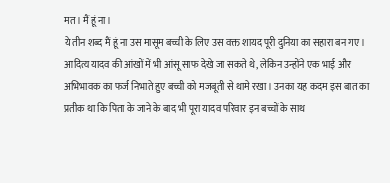मत। मैं हूं ना।
ये तीन शब्द मैं हूं ना उस मासूम बच्ची के लिए उस वक्त शायद पूरी दुनिया का सहारा बन गए। आदित्य यादव की आंखों में भी आंसू साफ देखे जा सकते थे, लेकिन उन्होंने एक भाई और अभिभावक का फर्ज निभाते हुए बच्ची को मजबूती से थामे रखा। उनका यह कदम इस बात का प्रतीक था कि पिता के जाने के बाद भी पूरा यादव परिवार इन बच्चों के साथ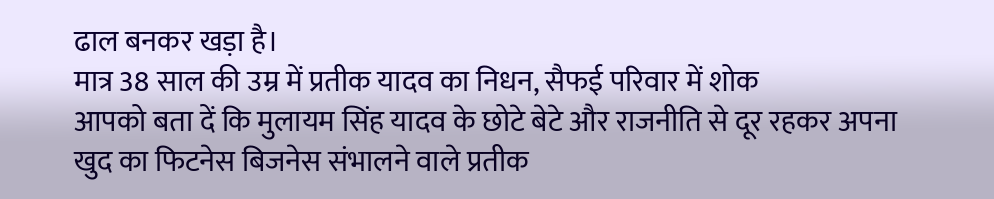ढाल बनकर खड़ा है।
मात्र 38 साल की उम्र में प्रतीक यादव का निधन, सैफई परिवार में शोक
आपको बता दें कि मुलायम सिंह यादव के छोटे बेटे और राजनीति से दूर रहकर अपना खुद का फिटनेस बिजनेस संभालने वाले प्रतीक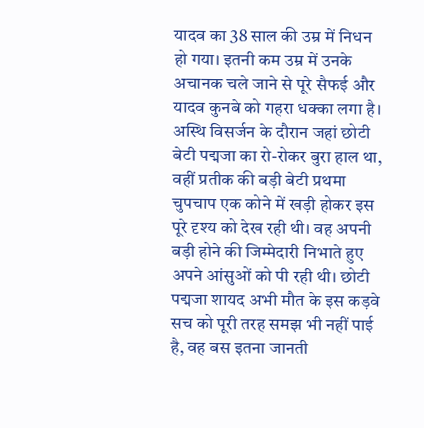यादव का 38 साल की उम्र में निधन हो गया। इतनी कम उम्र में उनके अचानक चले जाने से पूरे सैफई और यादव कुनबे को गहरा धक्का लगा है।
अस्थि विसर्जन के दौरान जहां छोटी बेटी पद्मजा का रो-रोकर बुरा हाल था, वहीं प्रतीक की बड़ी बेटी प्रथमा चुपचाप एक कोने में खड़ी होकर इस पूरे दृश्य को देख रही थी। वह अपनी बड़ी होने की जिम्मेदारी निभाते हुए अपने आंसुओं को पी रही थी। छोटी पद्मजा शायद अभी मौत के इस कड़वे सच को पूरी तरह समझ भी नहीं पाई है, वह बस इतना जानती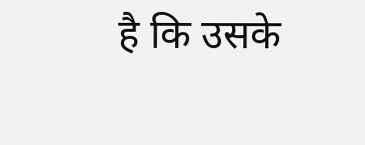है कि उसके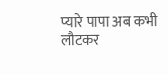प्यारे पापा अब कभी लौटकर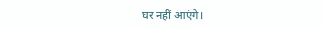घर नहीं आएंगे।